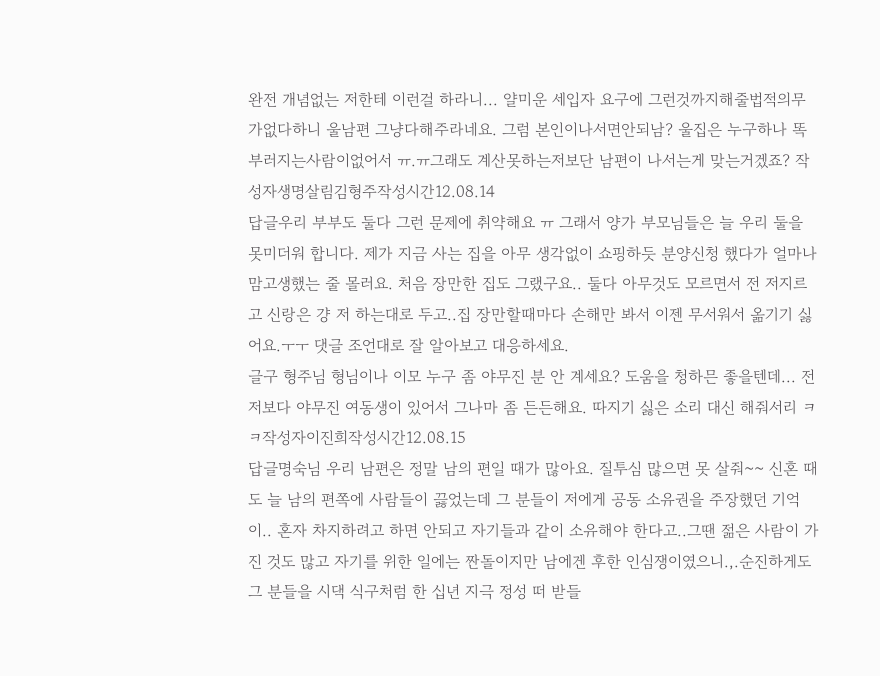완전 개념없는 저한테 이런걸 하라니... 얄미운 세입자 요구에 그런것까지해줄법적의무가없다하니 울남편 그냥다해주라네요. 그럼 본인이나서면안되남? 울집은 누구하나 똑부러지는사람이없어서 ㅠ.ㅠ그래도 계산못하는저보단 남편이 나서는게 맞는거겠죠? 작성자생명살림김형주작성시간12.08.14
답글우리 부부도 둘다 그런 문제에 취약해요 ㅠ 그래서 양가 부모님들은 늘 우리 둘을 못미더워 합니다. 제가 지금 사는 집을 아무 생각없이 쇼핑하듯 분양신청 했다가 얼마나 맘고생했는 줄 몰러요. 처음 장만한 집도 그랬구요.. 둘다 아무것도 모르면서 전 저지르고 신랑은 걍 저 하는대로 두고..집 장만할때마다 손해만 봐서 이젠 무서워서 옮기기 싫어요.ㅜㅜ 댓글 조언대로 잘 알아보고 대응하세요.
글구 형주님 형님이나 이모 누구 좀 야무진 분 안 계세요? 도움을 청하믄 좋을텐데... 전 저보다 야무진 여동생이 있어서 그나마 좀 든든해요. 따지기 싫은 소리 대신 해줘서리 ㅋㅋ작성자이진희작성시간12.08.15
답글명숙님 우리 남편은 정말 남의 편일 때가 많아요. 질투심 많으면 못 살줘~~ 신혼 때도 늘 남의 편쪽에 사람들이 끓었는데 그 분들이 저에게 공동 소유권을 주장했던 기억이.. 혼자 차지하려고 하면 안되고 자기들과 같이 소유해야 한다고..그땐 젊은 사람이 가진 것도 많고 자기를 위한 일에는 짠돌이지만 남에겐 후한 인심쟁이였으니.,.순진하게도 그 분들을 시댁 식구처럼 한 십년 지극 정성 떠 받들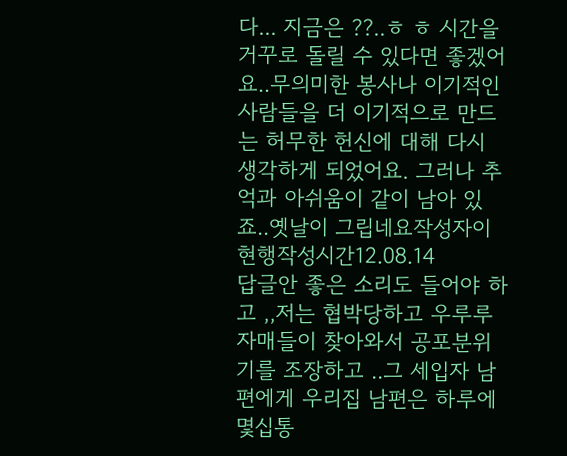다... 지금은 ??..ㅎ ㅎ 시간을 거꾸로 돌릴 수 있다면 좋겠어요..무의미한 봉사나 이기적인 사람들을 더 이기적으로 만드는 허무한 헌신에 대해 다시 생각하게 되었어요. 그러나 추억과 아쉬움이 같이 남아 있죠..옛날이 그립네요작성자이현행작성시간12.08.14
답글안 좋은 소리도 들어야 하고 ,,저는 협박당하고 우루루 자매들이 찾아와서 공포분위기를 조장하고 ..그 세입자 남편에게 우리집 남편은 하루에 몇십통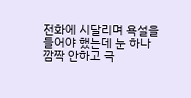전화에 시달리며 욕설을 들어야 했는데 눈 하나 깜짝 안하고 극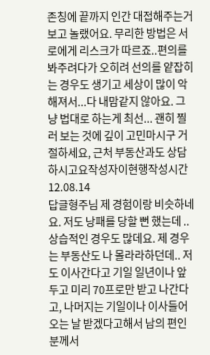존칭에 끝까지 인간 대접해주는거 보고 놀랬어요. 무리한 방법은 서로에게 리스크가 따르죠..편의를 봐주려다가 오히려 선의를 얕잡히는 경우도 생기고 세상이 많이 악해져서...다 내맘같지 않아요. 그냥 법대로 하는게 최선... 괜히 찔러 보는 것에 깊이 고민마시구 거절하세요, 근처 부동산과도 상담하시고요작성자이현행작성시간12.08.14
답글형주님 제 경험이랑 비슷하네요. 저도 낭패를 당할 뻔 했는데 ..상습적인 경우도 많데요. 제 경우는 부동산도 나 몰라라하던데.. 저도 이사간다고 기일 일년이나 앞두고 미리 70프로만 받고 나간다고, 나머지는 기일이나 이사들어오는 날 받겠다고해서 남의 편인 분께서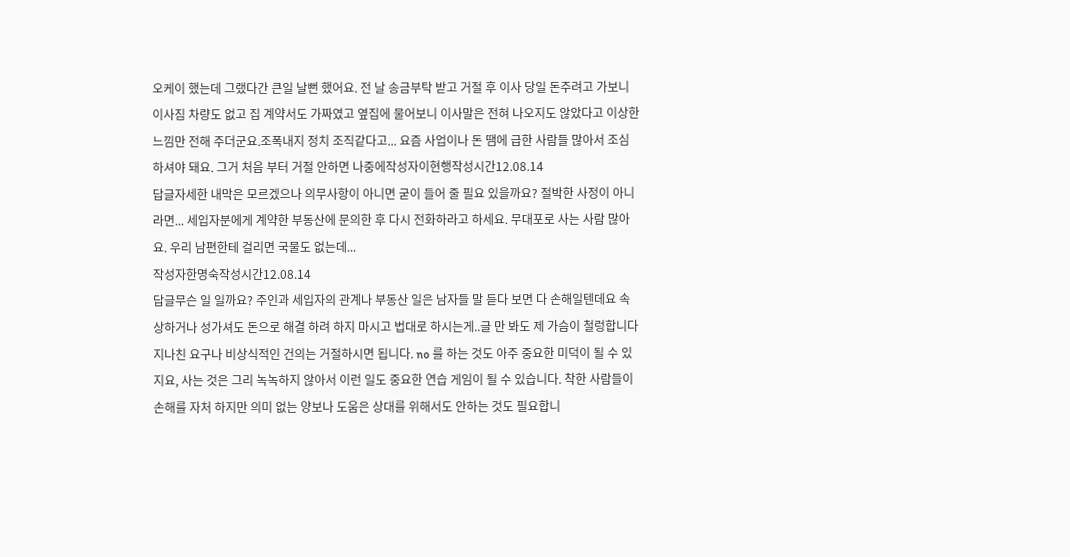오케이 했는데 그랬다간 큰일 날뻔 했어요. 전 날 송금부탁 받고 거절 후 이사 당일 돈주려고 가보니 이사짐 차량도 없고 집 계약서도 가짜였고 옆집에 물어보니 이사말은 전혀 나오지도 않았다고 이상한 느낌만 전해 주더군요.조폭내지 정치 조직같다고... 요즘 사업이나 돈 땜에 급한 사람들 많아서 조심하셔야 돼요. 그거 처음 부터 거절 안하면 나중에작성자이현행작성시간12.08.14
답글자세한 내막은 모르겠으나 의무사항이 아니면 굳이 들어 줄 필요 있을까요? 절박한 사정이 아니라면... 세입자분에게 계약한 부동산에 문의한 후 다시 전화하라고 하세요. 무대포로 사는 사람 많아요. 우리 남편한테 걸리면 국물도 없는데...
작성자한명숙작성시간12.08.14
답글무슨 일 일까요? 주인과 세입자의 관계나 부동산 일은 남자들 말 듣다 보면 다 손해일텐데요 속상하거나 성가셔도 돈으로 해결 하려 하지 마시고 법대로 하시는게..글 만 봐도 제 가슴이 철렁합니다 지나친 요구나 비상식적인 건의는 거절하시면 됩니다. no 를 하는 것도 아주 중요한 미덕이 될 수 있지요, 사는 것은 그리 녹녹하지 않아서 이런 일도 중요한 연습 게임이 될 수 있습니다. 착한 사람들이 손해를 자처 하지만 의미 없는 양보나 도움은 상대를 위해서도 안하는 것도 필요합니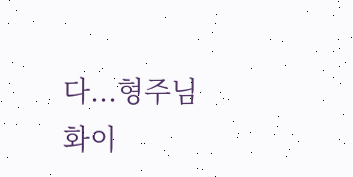다...형주님 화이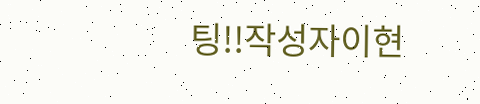팅!!작성자이현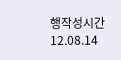행작성시간12.08.14